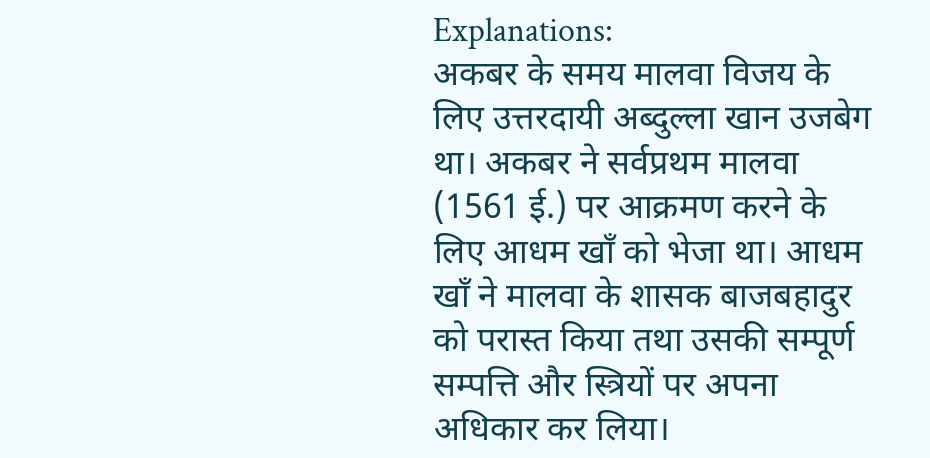Explanations:
अकबर के समय मालवा विजय के लिए उत्तरदायी अब्दुल्ला खान उजबेग था। अकबर ने सर्वप्रथम मालवा (1561 ई.) पर आक्रमण करने के लिए आधम खाँ को भेजा था। आधम खाँ ने मालवा के शासक बाजबहादुर को परास्त किया तथा उसकी सम्पूर्ण सम्पत्ति और स्त्रियों पर अपना अधिकार कर लिया।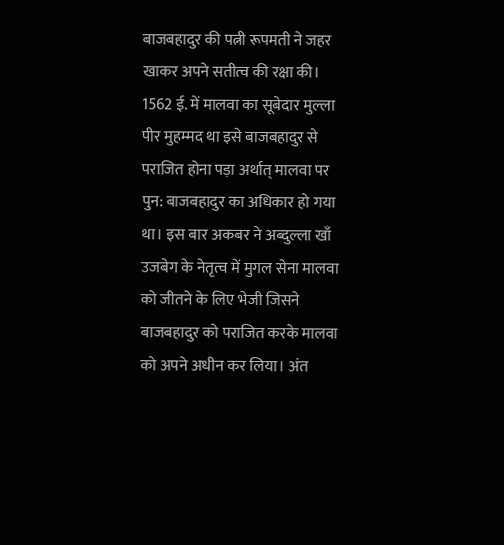बाजबहादुर की पत्नी रूपमती ने जहर खाकर अपने सतीत्व की रक्षा की। 1562 ई. में मालवा का सूबेदार मुल्ला पीर मुहम्मद था इसे बाजबहादुर से पराजित होना पड़ा अर्थात् मालवा पर पुन: बाजबहादुर का अधिकार हो गया था। इस बार अकबर ने अब्दुल्ला खाँ उजबेग के नेतृत्व में मुगल सेना मालवा को जीतने के लिए भेजी जिसने बाजबहादुर को पराजित करके मालवा को अपने अधीन कर लिया। अंत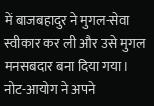में बाजबहादुर ने मुगल-सेवा स्वीकार कर ली और उसे मुगल मनसबदार बना दिया गया। नोट-आयोग ने अपने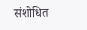संशोधित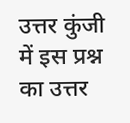उत्तर कुंजी में इस प्रश्न का उत्तर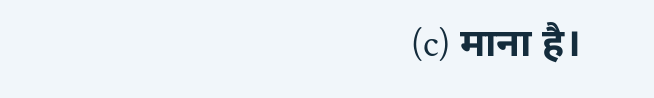(c) माना है।